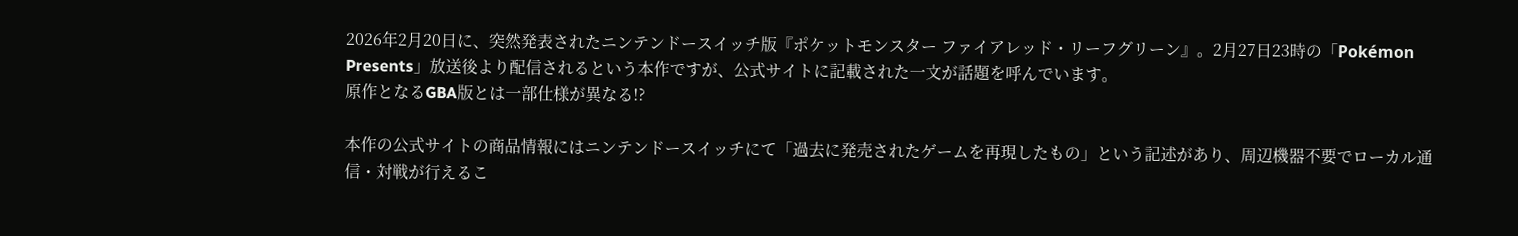2026年2月20日に、突然発表されたニンテンドースイッチ版『ポケットモンスター ファイアレッド・リーフグリーン』。2月27日23時の「Pokémon Presents」放送後より配信されるという本作ですが、公式サイトに記載された一文が話題を呼んでいます。
原作となるGBA版とは一部仕様が異なる!?

本作の公式サイトの商品情報にはニンテンドースイッチにて「過去に発売されたゲームを再現したもの」という記述があり、周辺機器不要でローカル通信・対戦が行えるこ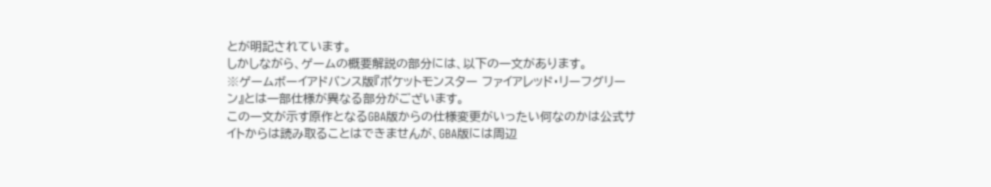とが明記されています。
しかしながら、ゲームの概要解説の部分には、以下の一文があります。
※ゲームボーイアドバンス版『ポケットモンスター ファイアレッド・リーフグリーン』とは一部仕様が異なる部分がございます。
この一文が示す原作となるGBA版からの仕様変更がいったい何なのかは公式サイトからは読み取ることはできませんが、GBA版には周辺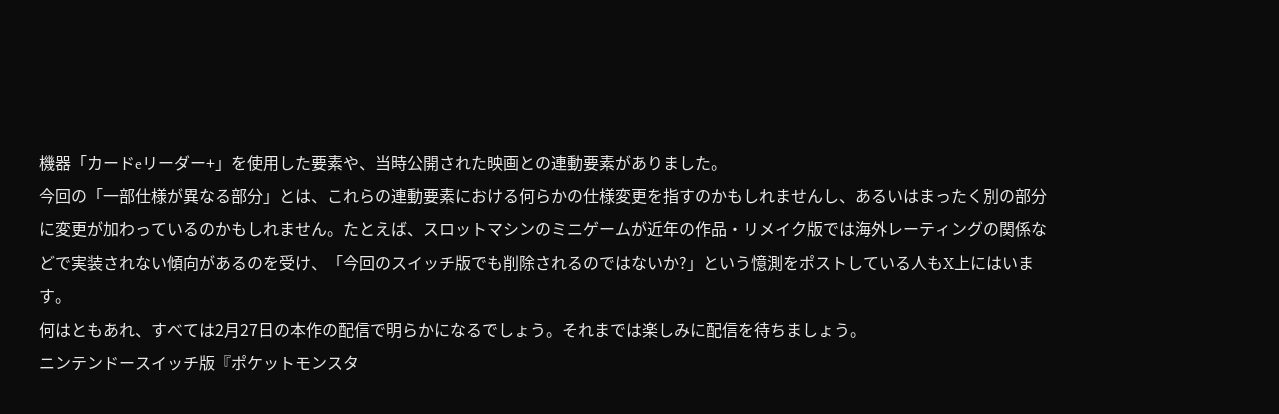機器「カードeリーダー+」を使用した要素や、当時公開された映画との連動要素がありました。
今回の「一部仕様が異なる部分」とは、これらの連動要素における何らかの仕様変更を指すのかもしれませんし、あるいはまったく別の部分に変更が加わっているのかもしれません。たとえば、スロットマシンのミニゲームが近年の作品・リメイク版では海外レーティングの関係などで実装されない傾向があるのを受け、「今回のスイッチ版でも削除されるのではないか?」という憶測をポストしている人もX上にはいます。
何はともあれ、すべては2月27日の本作の配信で明らかになるでしょう。それまでは楽しみに配信を待ちましょう。
ニンテンドースイッチ版『ポケットモンスタ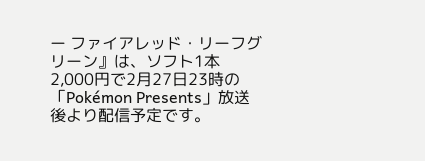ー ファイアレッド・リーフグリーン』は、ソフト1本2,000円で2月27日23時の「Pokémon Presents」放送後より配信予定です。